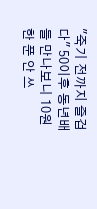"죽기 전까지 즐겁다" 50이후 동년배들 만나보니 10원 한 푼 안 쓰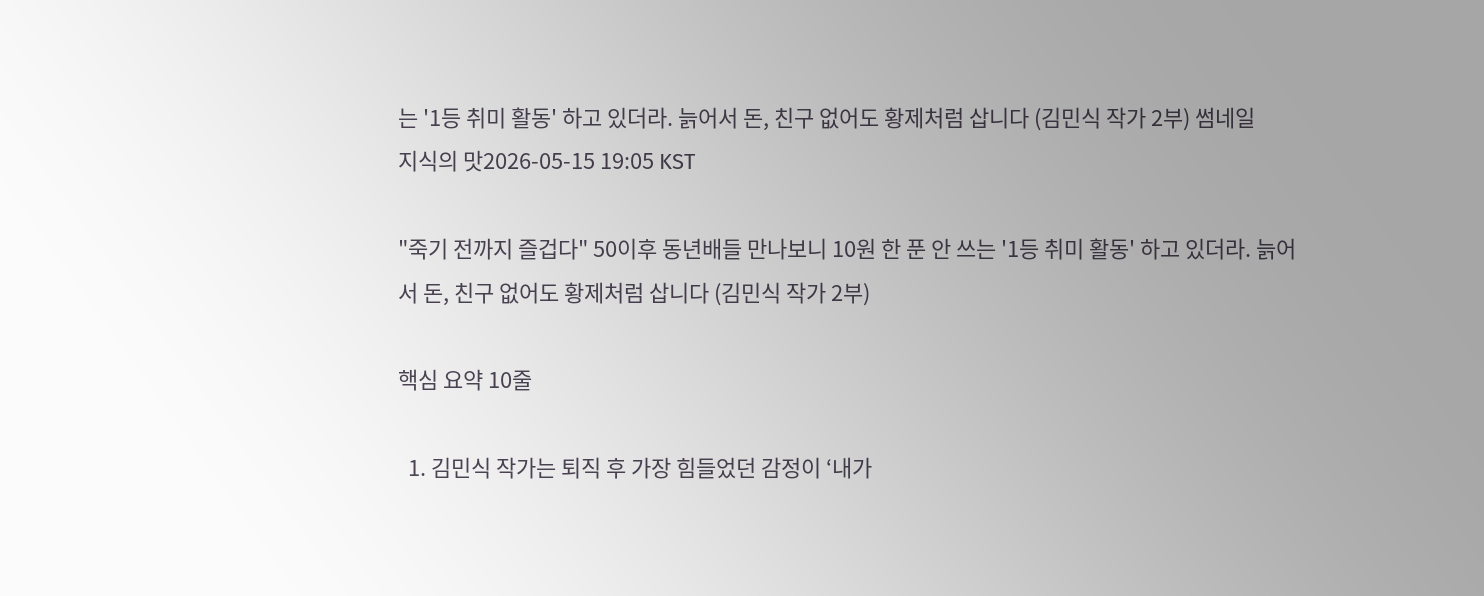는 '1등 취미 활동' 하고 있더라. 늙어서 돈, 친구 없어도 황제처럼 삽니다 (김민식 작가 2부) 썸네일
지식의 맛2026-05-15 19:05 KST

"죽기 전까지 즐겁다" 50이후 동년배들 만나보니 10원 한 푼 안 쓰는 '1등 취미 활동' 하고 있더라. 늙어서 돈, 친구 없어도 황제처럼 삽니다 (김민식 작가 2부)

핵심 요약 10줄

  1. 김민식 작가는 퇴직 후 가장 힘들었던 감정이 ‘내가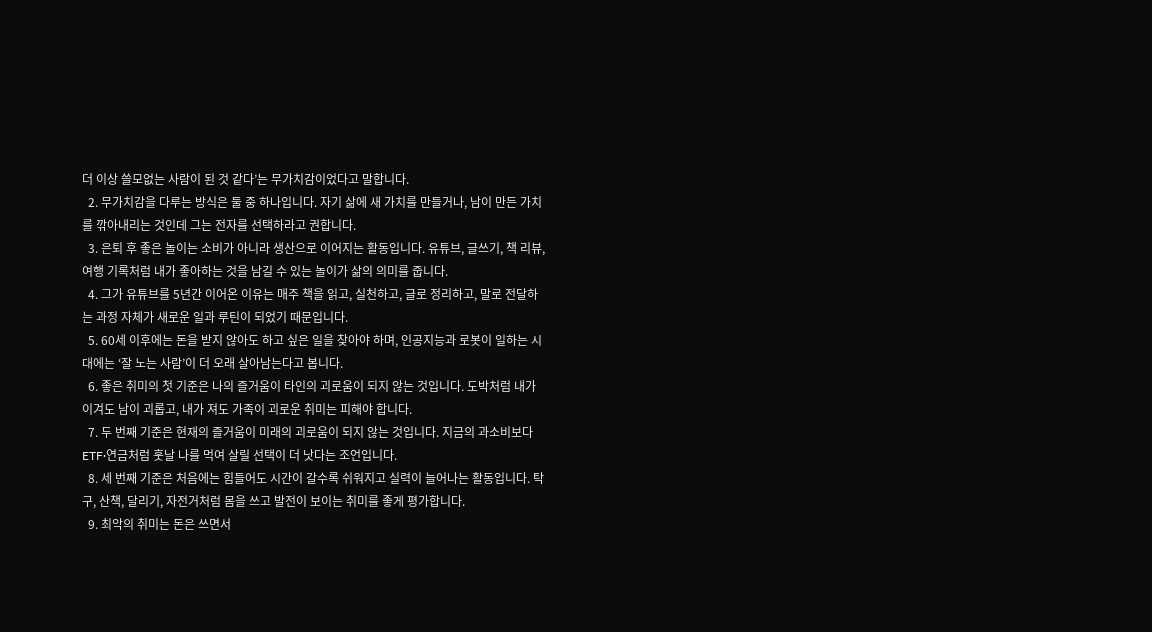더 이상 쓸모없는 사람이 된 것 같다’는 무가치감이었다고 말합니다.
  2. 무가치감을 다루는 방식은 둘 중 하나입니다. 자기 삶에 새 가치를 만들거나, 남이 만든 가치를 깎아내리는 것인데 그는 전자를 선택하라고 권합니다.
  3. 은퇴 후 좋은 놀이는 소비가 아니라 생산으로 이어지는 활동입니다. 유튜브, 글쓰기, 책 리뷰, 여행 기록처럼 내가 좋아하는 것을 남길 수 있는 놀이가 삶의 의미를 줍니다.
  4. 그가 유튜브를 5년간 이어온 이유는 매주 책을 읽고, 실천하고, 글로 정리하고, 말로 전달하는 과정 자체가 새로운 일과 루틴이 되었기 때문입니다.
  5. 60세 이후에는 돈을 받지 않아도 하고 싶은 일을 찾아야 하며, 인공지능과 로봇이 일하는 시대에는 ‘잘 노는 사람’이 더 오래 살아남는다고 봅니다.
  6. 좋은 취미의 첫 기준은 나의 즐거움이 타인의 괴로움이 되지 않는 것입니다. 도박처럼 내가 이겨도 남이 괴롭고, 내가 져도 가족이 괴로운 취미는 피해야 합니다.
  7. 두 번째 기준은 현재의 즐거움이 미래의 괴로움이 되지 않는 것입니다. 지금의 과소비보다 ETF·연금처럼 훗날 나를 먹여 살릴 선택이 더 낫다는 조언입니다.
  8. 세 번째 기준은 처음에는 힘들어도 시간이 갈수록 쉬워지고 실력이 늘어나는 활동입니다. 탁구, 산책, 달리기, 자전거처럼 몸을 쓰고 발전이 보이는 취미를 좋게 평가합니다.
  9. 최악의 취미는 돈은 쓰면서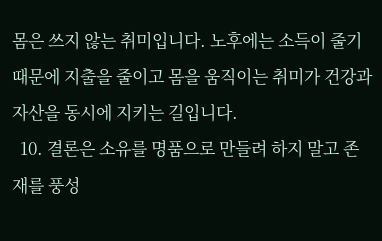몸은 쓰지 않는 취미입니다. 노후에는 소득이 줄기 때문에 지출을 줄이고 몸을 움직이는 취미가 건강과 자산을 동시에 지키는 길입니다.
  10. 결론은 소유를 명품으로 만들려 하지 말고 존재를 풍성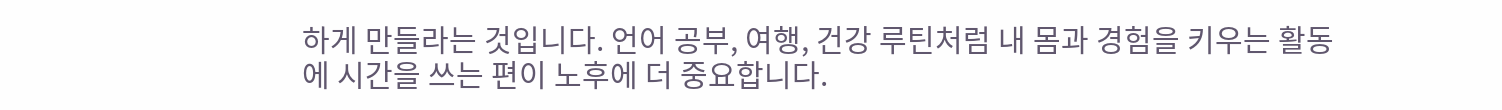하게 만들라는 것입니다. 언어 공부, 여행, 건강 루틴처럼 내 몸과 경험을 키우는 활동에 시간을 쓰는 편이 노후에 더 중요합니다.